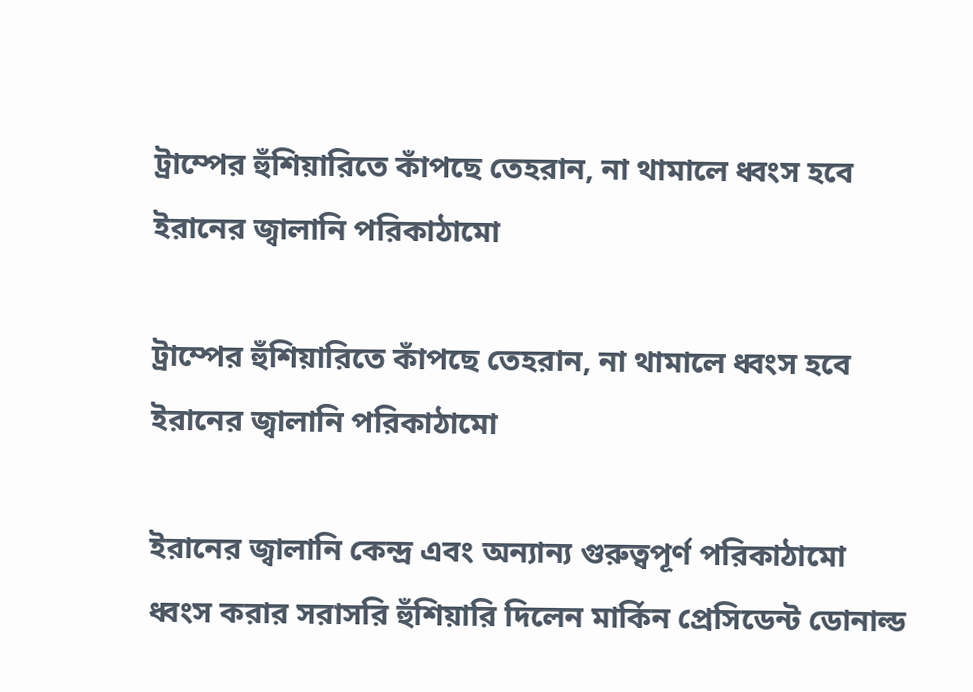ট্রাম্পের হুঁশিয়ারিতে কাঁপছে তেহরান, না থামালে ধ্বংস হবে ইরানের জ্বালানি পরিকাঠামো

ট্রাম্পের হুঁশিয়ারিতে কাঁপছে তেহরান, না থামালে ধ্বংস হবে ইরানের জ্বালানি পরিকাঠামো

ইরানের জ্বালানি কেন্দ্র এবং অন্যান্য গুরুত্বপূর্ণ পরিকাঠামো ধ্বংস করার সরাসরি হুঁশিয়ারি দিলেন মার্কিন প্রেসিডেন্ট ডোনাল্ড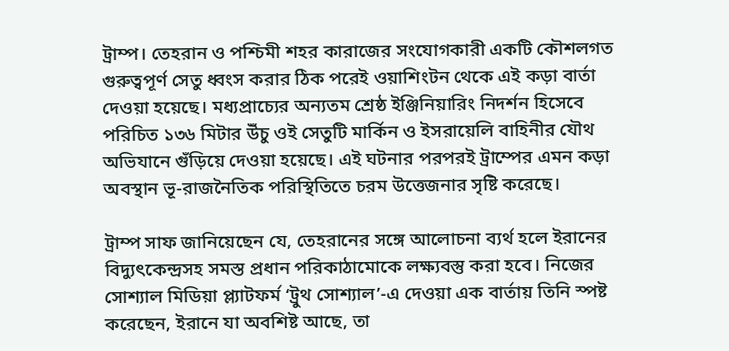ট্রাম্প। তেহরান ও পশ্চিমী শহর কারাজের সংযোগকারী একটি কৌশলগত গুরুত্বপূর্ণ সেতু ধ্বংস করার ঠিক পরেই ওয়াশিংটন থেকে এই কড়া বার্তা দেওয়া হয়েছে। মধ্যপ্রাচ্যের অন্যতম শ্রেষ্ঠ ইঞ্জিনিয়ারিং নিদর্শন হিসেবে পরিচিত ১৩৬ মিটার উঁচু ওই সেতুটি মার্কিন ও ইসরায়েলি বাহিনীর যৌথ অভিযানে গুঁড়িয়ে দেওয়া হয়েছে। এই ঘটনার পরপরই ট্রাম্পের এমন কড়া অবস্থান ভূ-রাজনৈতিক পরিস্থিতিতে চরম উত্তেজনার সৃষ্টি করেছে।

ট্রাম্প সাফ জানিয়েছেন যে, তেহরানের সঙ্গে আলোচনা ব্যর্থ হলে ইরানের বিদ্যুৎকেন্দ্রসহ সমস্ত প্রধান পরিকাঠামোকে লক্ষ্যবস্তু করা হবে। নিজের সোশ্যাল মিডিয়া প্ল্যাটফর্ম ‘ট্রুথ সোশ্যাল’-এ দেওয়া এক বার্তায় তিনি স্পষ্ট করেছেন, ইরানে যা অবশিষ্ট আছে, তা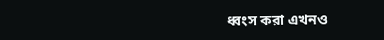ধ্বংস করা এখনও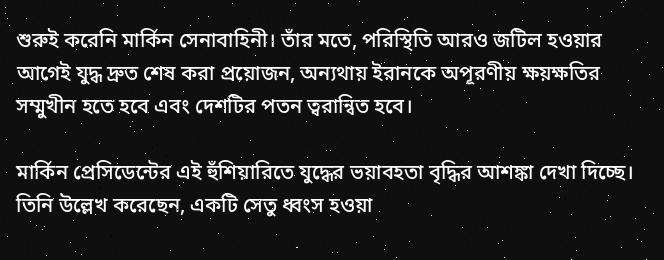শুরুই করেনি মার্কিন সেনাবাহিনী। তাঁর মতে, পরিস্থিতি আরও জটিল হওয়ার আগেই যুদ্ধ দ্রুত শেষ করা প্রয়োজন, অন্যথায় ইরানকে অপূরণীয় ক্ষয়ক্ষতির সম্মুখীন হতে হবে এবং দেশটির পতন ত্বরান্বিত হবে।

মার্কিন প্রেসিডেন্টের এই হুঁশিয়ারিতে যুদ্ধের ভয়াবহতা বৃদ্ধির আশঙ্কা দেখা দিচ্ছে। তিনি উল্লেখ করেছেন, একটি সেতু ধ্বংস হওয়া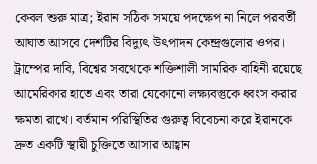কেবল শুরু মাত্র; ইরান সঠিক সময়ে পদক্ষেপ না নিলে পরবর্তী আঘাত আসবে দেশটির বিদ্যুৎ উৎপাদন কেন্দ্রগুলোর ওপর। ট্রাম্পের দাবি, বিশ্বের সবথেকে শক্তিশালী সামরিক বাহিনী রয়েছে আমেরিকার হাতে এবং তারা যেকোনো লক্ষ্যবস্তুকে ধ্বংস করার ক্ষমতা রাখে। বর্তমান পরিস্থিতির গুরুত্ব বিবেচনা করে ইরানকে দ্রুত একটি স্থায়ী চুক্তিতে আসার আহ্বান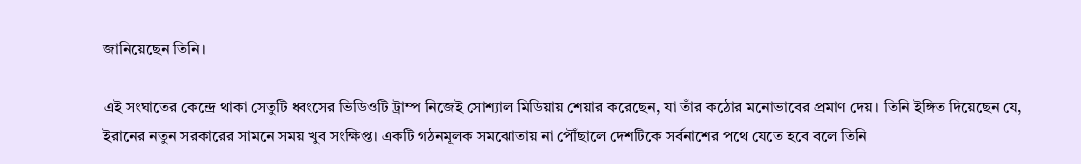জানিয়েছেন তিনি।

এই সংঘাতের কেন্দ্রে থাকা সেতুটি ধ্বংসের ভিডিওটি ট্রাম্প নিজেই সোশ্যাল মিডিয়ায় শেয়ার করেছেন, যা তাঁর কঠোর মনোভাবের প্রমাণ দেয়। তিনি ইঙ্গিত দিয়েছেন যে, ইরানের নতুন সরকারের সামনে সময় খুব সংক্ষিপ্ত। একটি গঠনমূলক সমঝোতায় না পৌঁছালে দেশটিকে সর্বনাশের পথে যেতে হবে বলে তিনি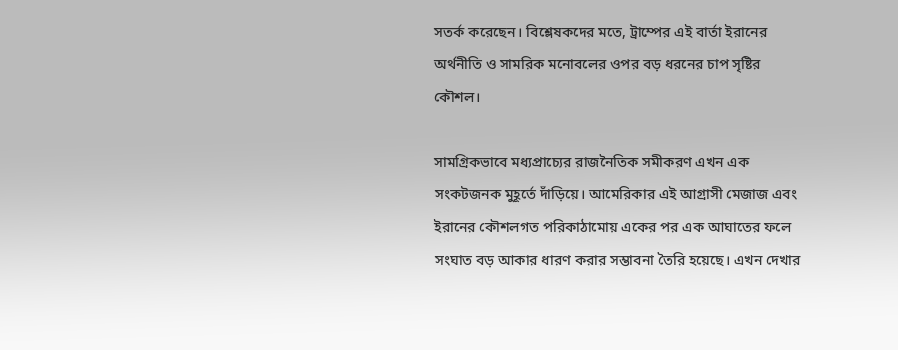সতর্ক করেছেন। বিশ্লেষকদের মতে, ট্রাম্পের এই বার্তা ইরানের অর্থনীতি ও সামরিক মনোবলের ওপর বড় ধরনের চাপ সৃষ্টির কৌশল।

সামগ্রিকভাবে মধ্যপ্রাচ্যের রাজনৈতিক সমীকরণ এখন এক সংকটজনক মুহূর্তে দাঁড়িয়ে। আমেরিকার এই আগ্রাসী মেজাজ এবং ইরানের কৌশলগত পরিকাঠামোয় একের পর এক আঘাতের ফলে সংঘাত বড় আকার ধারণ করার সম্ভাবনা তৈরি হয়েছে। এখন দেখার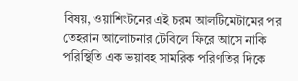বিষয়, ওয়াশিংটনের এই চরম আলটিমেটামের পর তেহরান আলোচনার টেবিলে ফিরে আসে নাকি পরিস্থিতি এক ভয়াবহ সামরিক পরিণতির দিকে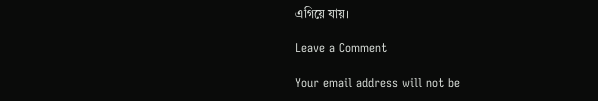এগিয়ে যায়।

Leave a Comment

Your email address will not be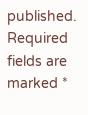published. Required fields are marked *